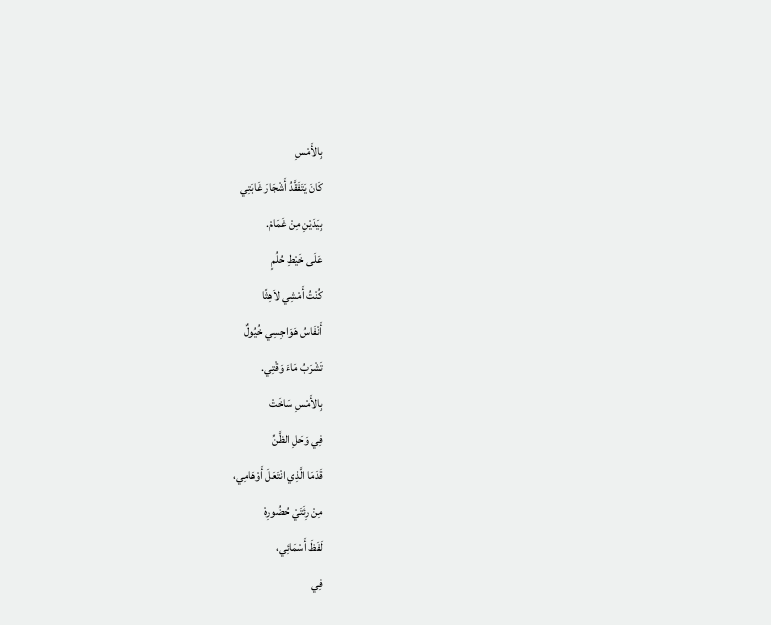بِالأَمْسِ
كَانَ يَتَفَقَّدُ أَشْجَارَ غَابَتِي
بِيَدَيْنِ مِنْ غَمَامْ.
عَلَى خَيْطِ حُلُمٍ
كُنْتُ أَمْشِي لاَهِثًا
أَنْفَاسُ هَوَاجِسِي خُيُولٌ
تَشْرَبُ مَاءَ وَقْتِي.
بِالأَمْسِ سَاخَتْ
فِي وَحَلِ الظَّنِّ
قَدَمَا الَّذِي انْتَعَلَ أَوْهَامِي،
مِنْ رِئَتَيْ حُضُورِهْ
لَفَظَ أَسْمَائِي،
فِي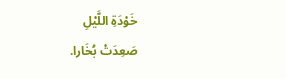خَوْدَةِ اللَّيْلِ
صَعِدَتْ بُخَارا.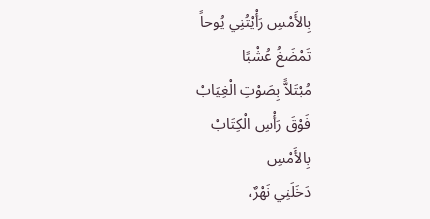بِالأَمْسِ رَأْيْتُنِي يُوحاً
تَمْضَغُ عُشْبًا
مُبْتَلاًّ بِصَوْتِ الْغِيَابْ
فَوْقَ رَأْسِ الْكِتَابْ
بِالأَمْسِ
دَخَلَنِي نَهْرٌ،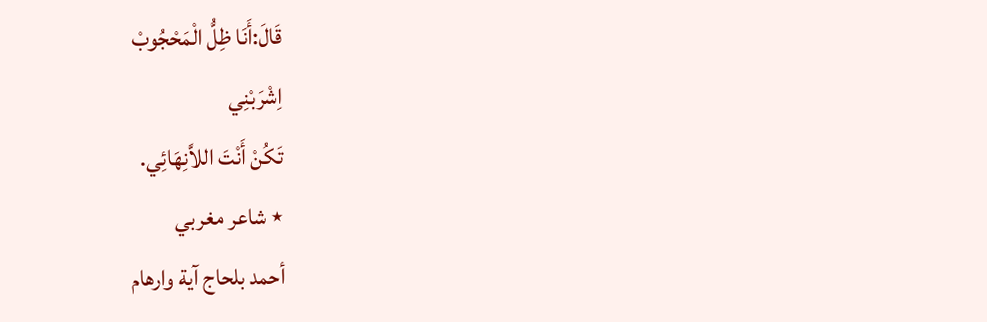قَالَ:أَنَا ظِلُّ الْمَحْجُوبْ
اِشْرَبْنِي
تَكُنْ أَنْتَ اللاَّنِهَائِي.
٭ شاعر مغربي
أحمد بلحاج آية وارهام